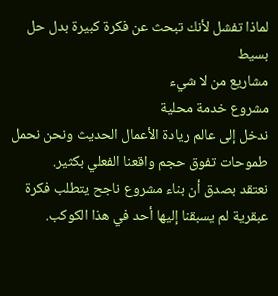لماذا تفشل لأنك تبحث عن فكرة كبيرة بدل حل بسيط
مشاريع من لا شيء
مشروع خدمة محلية
ندخل إلى عالم ريادة الأعمال الحديث ونحن نحمل طموحات تفوق حجم واقعنا الفعلي بكثير.
نعتقد بصدق أن بناء مشروع ناجح يتطلب فكرة عبقرية لم يسبقنا إليها أحد في هذا الكوكب.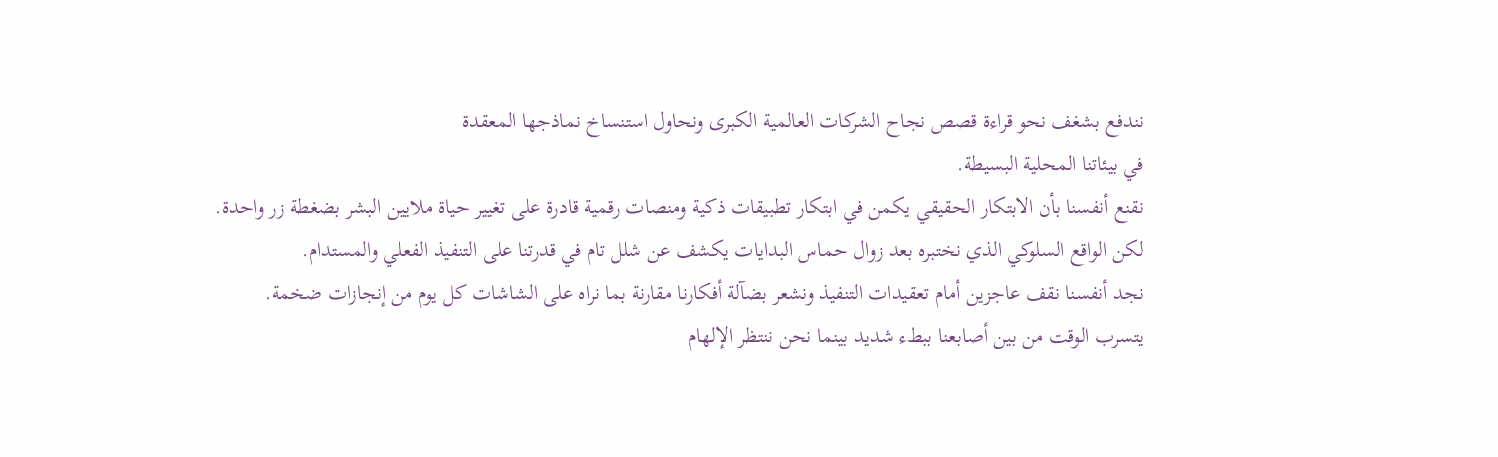نندفع بشغف نحو قراءة قصص نجاح الشركات العالمية الكبرى ونحاول استنساخ نماذجها المعقدة
في بيئاتنا المحلية البسيطة.
نقنع أنفسنا بأن الابتكار الحقيقي يكمن في ابتكار تطبيقات ذكية ومنصات رقمية قادرة على تغيير حياة ملايين البشر بضغطة زر واحدة.
لكن الواقع السلوكي الذي نختبره بعد زوال حماس البدايات يكشف عن شلل تام في قدرتنا على التنفيذ الفعلي والمستدام.
نجد أنفسنا نقف عاجزين أمام تعقيدات التنفيذ ونشعر بضآلة أفكارنا مقارنة بما نراه على الشاشات كل يوم من إنجازات ضخمة.
يتسرب الوقت من بين أصابعنا ببطء شديد بينما نحن ننتظر الإلهام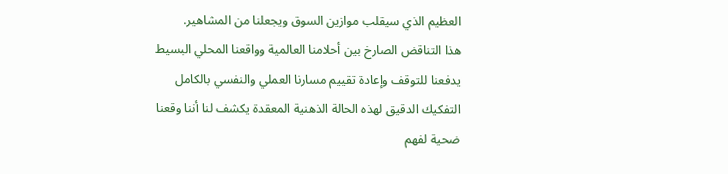العظيم الذي سيقلب موازين السوق ويجعلنا من المشاهير.
هذا التناقض الصارخ بين أحلامنا العالمية وواقعنا المحلي البسيط يدفعنا للتوقف وإعادة تقييم مسارنا العملي والنفسي بالكامل
التفكيك الدقيق لهذه الحالة الذهنية المعقدة يكشف لنا أننا وقعنا ضحية لفهم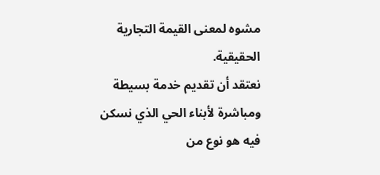مشوه لمعنى القيمة التجارية الحقيقية.
نعتقد أن تقديم خدمة بسيطة ومباشرة لأبناء الحي الذي نسكن فيه هو نوع من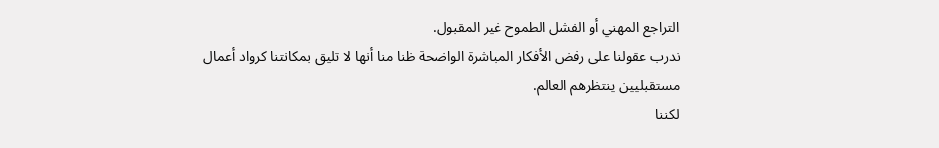التراجع المهني أو الفشل الطموح غير المقبول.
ندرب عقولنا على رفض الأفكار المباشرة الواضحة ظنا منا أنها لا تليق بمكانتنا كرواد أعمال مستقبليين ينتظرهم العالم.
لكننا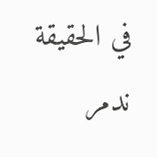في الحقيقة ندمر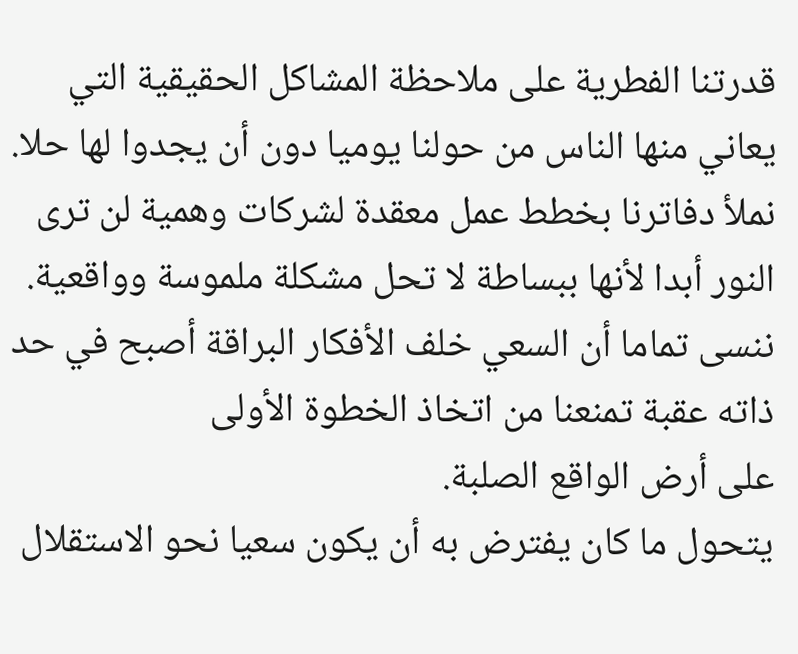قدرتنا الفطرية على ملاحظة المشاكل الحقيقية التي يعاني منها الناس من حولنا يوميا دون أن يجدوا لها حلا.
نملأ دفاترنا بخطط عمل معقدة لشركات وهمية لن ترى النور أبدا لأنها ببساطة لا تحل مشكلة ملموسة وواقعية.
ننسى تماما أن السعي خلف الأفكار البراقة أصبح في حد ذاته عقبة تمنعنا من اتخاذ الخطوة الأولى
على أرض الواقع الصلبة.
يتحول ما كان يفترض به أن يكون سعيا نحو الاستقلال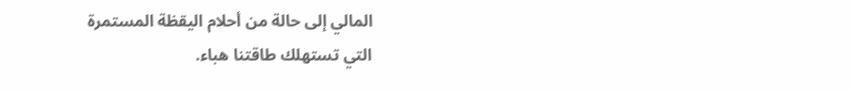المالي إلى حالة من أحلام اليقظة المستمرة
التي تستهلك طاقتنا هباء.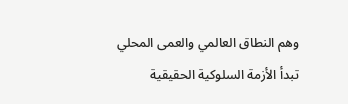وهم النطاق العالمي والعمى المحلي
تبدأ الأزمة السلوكية الحقيقية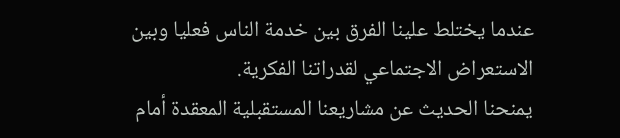عندما يختلط علينا الفرق بين خدمة الناس فعليا وبين الاستعراض الاجتماعي لقدراتنا الفكرية.
يمنحنا الحديث عن مشاريعنا المستقبلية المعقدة أمام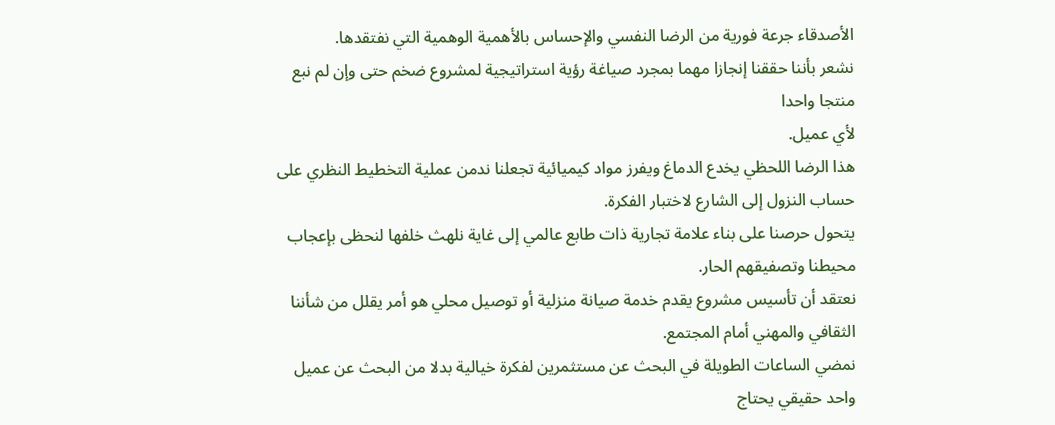الأصدقاء جرعة فورية من الرضا النفسي والإحساس بالأهمية الوهمية التي نفتقدها.
نشعر بأننا حققنا إنجازا مهما بمجرد صياغة رؤية استراتيجية لمشروع ضخم حتى وإن لم نبع منتجا واحدا
لأي عميل.
هذا الرضا اللحظي يخدع الدماغ ويفرز مواد كيميائية تجعلنا ندمن عملية التخطيط النظري على حساب النزول إلى الشارع لاختبار الفكرة.
يتحول حرصنا على بناء علامة تجارية ذات طابع عالمي إلى غاية نلهث خلفها لنحظى بإعجاب محيطنا وتصفيقهم الحار.
نعتقد أن تأسيس مشروع يقدم خدمة صيانة منزلية أو توصيل محلي هو أمر يقلل من شأننا الثقافي والمهني أمام المجتمع.
نمضي الساعات الطويلة في البحث عن مستثمرين لفكرة خيالية بدلا من البحث عن عميل واحد حقيقي يحتاج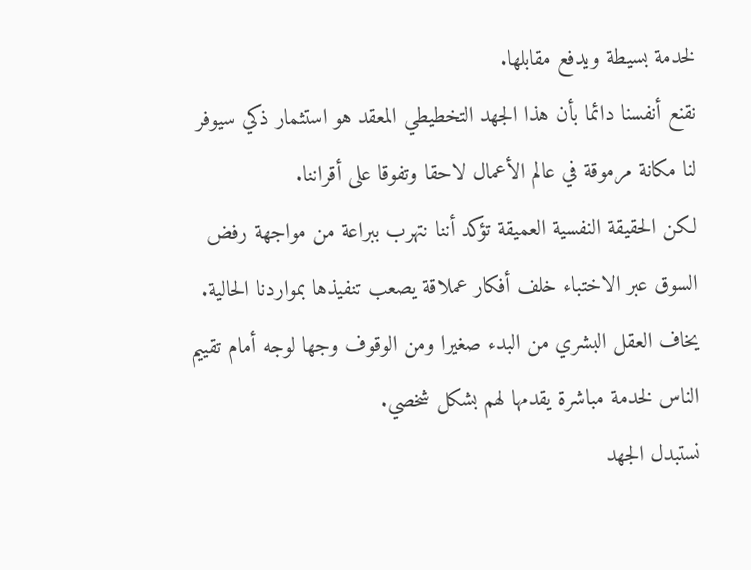لخدمة بسيطة ويدفع مقابلها.
نقنع أنفسنا دائما بأن هذا الجهد التخطيطي المعقد هو استثمار ذكي سيوفر لنا مكانة مرموقة في عالم الأعمال لاحقا وتفوقا على أقراننا.
لكن الحقيقة النفسية العميقة تؤكد أننا نتهرب ببراعة من مواجهة رفض السوق عبر الاختباء خلف أفكار عملاقة يصعب تنفيذها بمواردنا الحالية.
يخاف العقل البشري من البدء صغيرا ومن الوقوف وجها لوجه أمام تقييم الناس لخدمة مباشرة يقدمها لهم بشكل شخصي.
نستبدل الجهد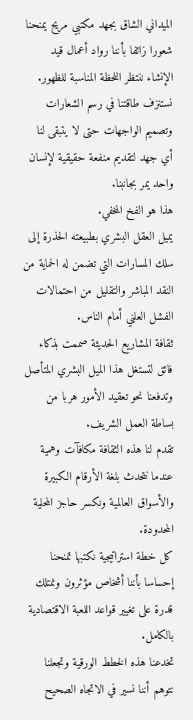الميداني الشاق بجهد مكتبي مريح يمنحنا شعورا زائفا بأننا رواد أعمال قيد الإنشاء ننتظر اللحظة المناسبة للظهور.
نستنزف طاقتنا في رسم الشعارات وتصميم الواجهات حتى لا يتبقى لنا أي جهد لتقديم منفعة حقيقية لإنسان واحد يمر بجانبنا.
هذا هو الفخ المخفي.
يميل العقل البشري بطبيعته الحذرة إلى سلك المسارات التي تضمن له الحماية من النقد المباشر والتقليل من احتمالات الفشل العلني أمام الناس.
ثقافة المشاريع الحديثة صممت بذكاء فائق لتستغل هذا الميل البشري المتأصل وتدفعنا نحو تعقيد الأمور هربا من بساطة العمل الشريف.
تقدم لنا هذه الثقافة مكافآت وهمية عندما نتحدث بلغة الأرقام الكبيرة والأسواق العالمية ونكسر حاجز المحلية المحدودة.
كل خطة استراتيجية نكتبها تمنحنا إحساسا بأننا أشخاص مؤثرون ونمتلك قدرة على تغيير قواعد اللعبة الاقتصادية بالكامل.
تخدعنا هذه الخطط الورقية وتجعلنا نتوهم أننا نسير في الاتجاه الصحيح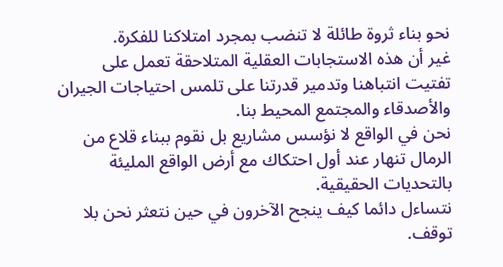نحو بناء ثروة طائلة لا تنضب بمجرد امتلاكنا للفكرة.
غير أن هذه الاستجابات العقلية المتلاحقة تعمل على تفتيت انتباهنا وتدمير قدرتنا على تلمس احتياجات الجيران والأصدقاء والمجتمع المحيط بنا.
نحن في الواقع لا نؤسس مشاريع بل نقوم ببناء قلاع من الرمال تنهار عند أول احتكاك مع أرض الواقع المليئة بالتحديات الحقيقية.
نتساءل دائما كيف ينجح الآخرون في حين نتعثر نحن بلا توقف.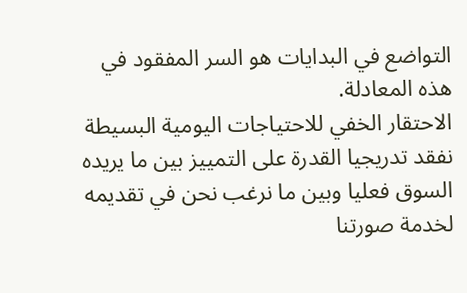التواضع في البدايات هو السر المفقود في هذه المعادلة.
الاحتقار الخفي للاحتياجات اليومية البسيطة
نفقد تدريجيا القدرة على التمييز بين ما يريده السوق فعليا وبين ما نرغب نحن في تقديمه لخدمة صورتنا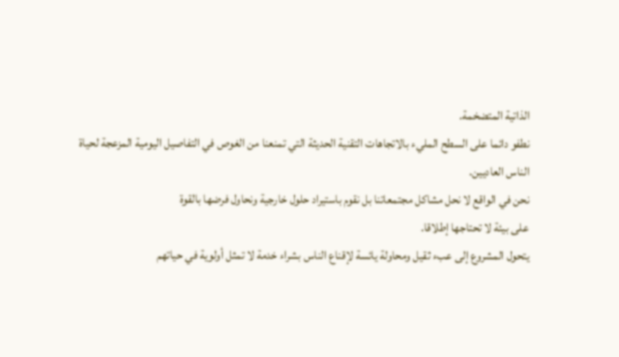الذاتية المتضخمة.
نطفو دائما على السطح المليء بالاتجاهات التقنية الحديثة التي تمنعنا من الغوص في التفاصيل اليومية المزعجة لحياة الناس العاديين.
نحن في الواقع لا نحل مشاكل مجتمعاتنا بل نقوم باستيراد حلول خارجية ونحاول فرضها بالقوة
على بيئة لا تحتاجها إطلاقا.
يتحول المشروع إلى عبء ثقيل ومحاولة يائسة لإقناع الناس بشراء خدمة لا تمثل أولوية في حياتهم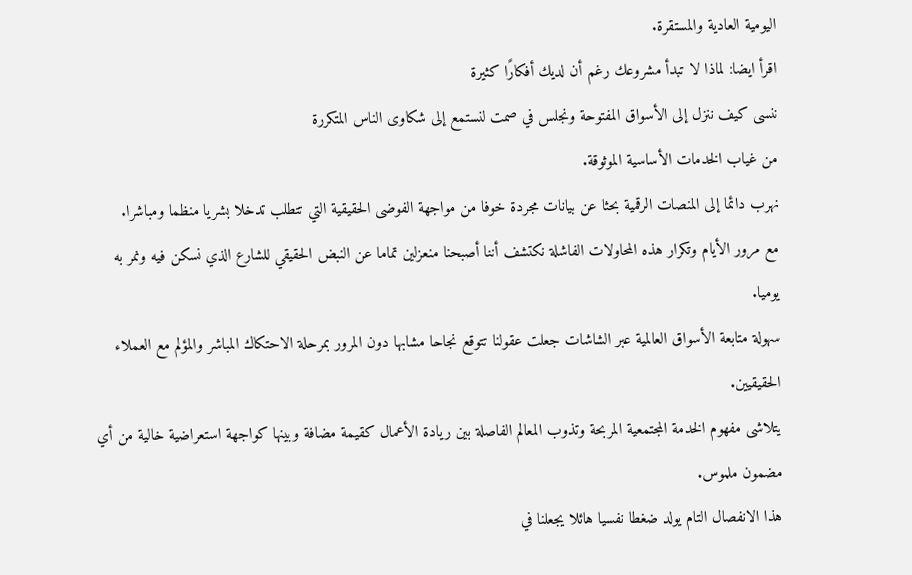اليومية العادية والمستقرة.
اقرأ ايضا: لماذا لا تبدأ مشروعك رغم أن لديك أفكارًا كثيرة
ننسى كيف ننزل إلى الأسواق المفتوحة ونجلس في صمت لنستمع إلى شكاوى الناس المتكررة
من غياب الخدمات الأساسية الموثوقة.
نهرب دائما إلى المنصات الرقمية بحثا عن بيانات مجردة خوفا من مواجهة الفوضى الحقيقية التي تتطلب تدخلا بشريا منظما ومباشرا.
مع مرور الأيام وتكرار هذه المحاولات الفاشلة نكتشف أننا أصبحنا منعزلين تماما عن النبض الحقيقي للشارع الذي نسكن فيه ونمر به يوميا.
سهولة متابعة الأسواق العالمية عبر الشاشات جعلت عقولنا تتوقع نجاحا مشابها دون المرور بمرحلة الاحتكاك المباشر والمؤلم مع العملاء الحقيقيين.
يتلاشى مفهوم الخدمة المجتمعية المربحة وتذوب المعالم الفاصلة بين ريادة الأعمال كقيمة مضافة وبينها كواجهة استعراضية خالية من أي مضمون ملموس.
هذا الانفصال التام يولد ضغطا نفسيا هائلا يجعلنا في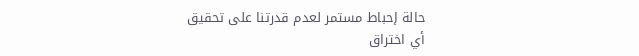حالة إحباط مستمر لعدم قدرتنا على تحقيق
أي اختراق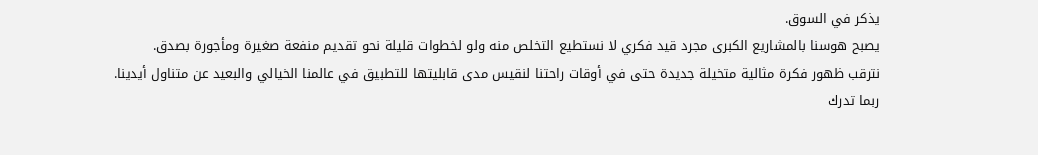يذكر في السوق.
يصبح هوسنا بالمشاريع الكبرى مجرد قيد فكري لا نستطيع التخلص منه ولو لخطوات قليلة نحو تقديم منفعة صغيرة ومأجورة بصدق.
نترقب ظهور فكرة مثالية متخيلة جديدة حتى في أوقات راحتنا لنقيس مدى قابليتها للتطبيق في عالمنا الخيالي والبعيد عن متناول أيدينا.
ربما تدرك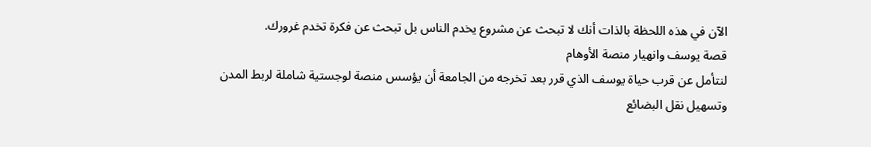الآن في هذه اللحظة بالذات أنك لا تبحث عن مشروع يخدم الناس بل تبحث عن فكرة تخدم غرورك.
قصة يوسف وانهيار منصة الأوهام
لنتأمل عن قرب حياة يوسف الذي قرر بعد تخرجه من الجامعة أن يؤسس منصة لوجستية شاملة لربط المدن وتسهيل نقل البضائع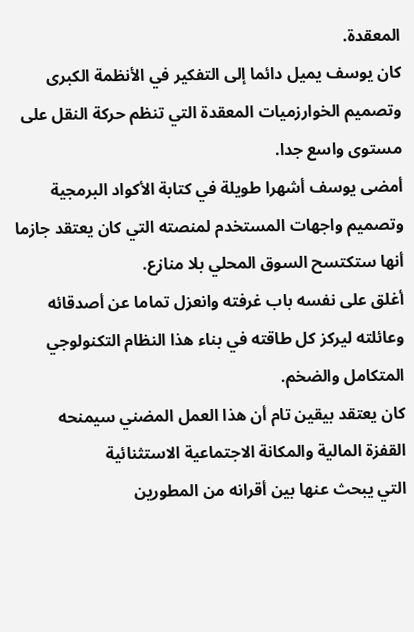المعقدة.
كان يوسف يميل دائما إلى التفكير في الأنظمة الكبرى وتصميم الخوارزميات المعقدة التي تنظم حركة النقل على مستوى واسع جدا.
أمضى يوسف أشهرا طويلة في كتابة الأكواد البرمجية وتصميم واجهات المستخدم لمنصته التي كان يعتقد جازما أنها ستكتسح السوق المحلي بلا منازع.
أغلق على نفسه باب غرفته وانعزل تماما عن أصدقائه وعائلته ليركز كل طاقته في بناء هذا النظام التكنولوجي المتكامل والضخم.
كان يعتقد بيقين تام أن هذا العمل المضني سيمنحه القفزة المالية والمكانة الاجتماعية الاستثنائية
التي يبحث عنها بين أقرانه من المطورين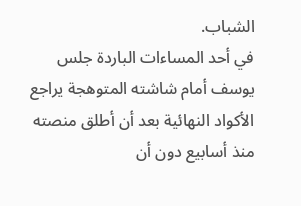الشباب.
في أحد المساءات الباردة جلس يوسف أمام شاشته المتوهجة يراجع الأكواد النهائية بعد أن أطلق منصته منذ أسابيع دون أن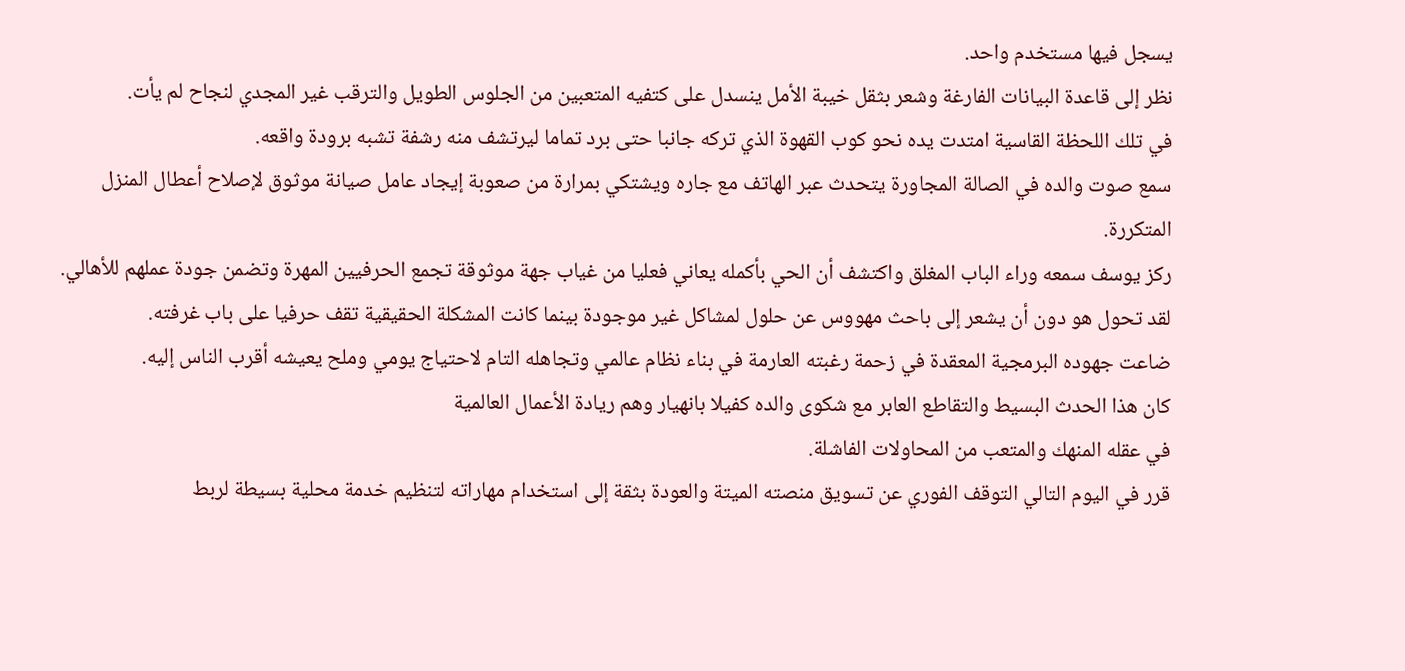يسجل فيها مستخدم واحد.
نظر إلى قاعدة البيانات الفارغة وشعر بثقل خيبة الأمل ينسدل على كتفيه المتعبين من الجلوس الطويل والترقب غير المجدي لنجاح لم يأت.
في تلك اللحظة القاسية امتدت يده نحو كوب القهوة الذي تركه جانبا حتى برد تماما ليرتشف منه رشفة تشبه برودة واقعه.
سمع صوت والده في الصالة المجاورة يتحدث عبر الهاتف مع جاره ويشتكي بمرارة من صعوبة إيجاد عامل صيانة موثوق لإصلاح أعطال المنزل المتكررة.
ركز يوسف سمعه وراء الباب المغلق واكتشف أن الحي بأكمله يعاني فعليا من غياب جهة موثوقة تجمع الحرفيين المهرة وتضمن جودة عملهم للأهالي.
لقد تحول هو دون أن يشعر إلى باحث مهووس عن حلول لمشاكل غير موجودة بينما كانت المشكلة الحقيقية تقف حرفيا على باب غرفته.
ضاعت جهوده البرمجية المعقدة في زحمة رغبته العارمة في بناء نظام عالمي وتجاهله التام لاحتياج يومي وملح يعيشه أقرب الناس إليه.
كان هذا الحدث البسيط والتقاطع العابر مع شكوى والده كفيلا بانهيار وهم ريادة الأعمال العالمية
في عقله المنهك والمتعب من المحاولات الفاشلة.
قرر في اليوم التالي التوقف الفوري عن تسويق منصته الميتة والعودة بثقة إلى استخدام مهاراته لتنظيم خدمة محلية بسيطة لربط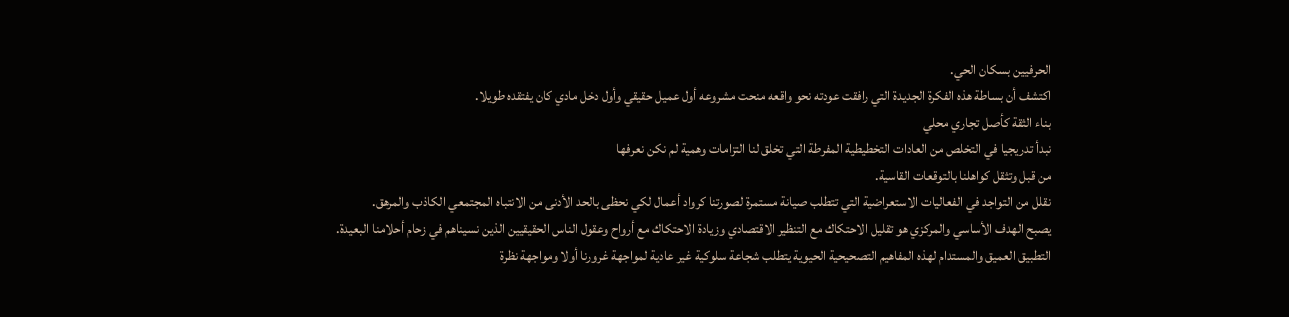الحرفيين بسكان الحي.
اكتشف أن بساطة هذه الفكرة الجديدة التي رافقت عودته نحو واقعه منحت مشروعه أول عميل حقيقي وأول دخل مادي كان يفتقده طويلا.
بناء الثقة كأصل تجاري محلي
نبدأ تدريجيا في التخلص من العادات التخطيطية المفرطة التي تخلق لنا التزامات وهمية لم نكن نعرفها
من قبل وتثقل كواهلنا بالتوقعات القاسية.
نقلل من التواجد في الفعاليات الاستعراضية التي تتطلب صيانة مستمرة لصورتنا كرواد أعمال لكي نحظى بالحد الأدنى من الانتباه المجتمعي الكاذب والمرهق.
يصبح الهدف الأساسي والمركزي هو تقليل الاحتكاك مع التنظير الاقتصادي وزيادة الاحتكاك مع أرواح وعقول الناس الحقيقيين الذين نسيناهم في زحام أحلامنا البعيدة.
التطبيق العميق والمستدام لهذه المفاهيم التصحيحية الحيوية يتطلب شجاعة سلوكية غير عادية لمواجهة غرورنا أولا ومواجهة نظرة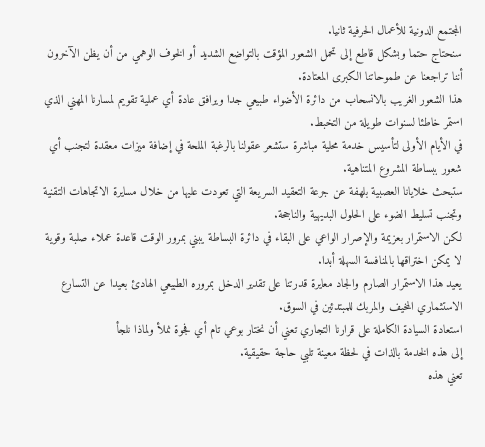المجتمع الدونية للأعمال الحرفية ثانيا.
سنحتاج حتما وبشكل قاطع إلى تحمل الشعور المؤقت بالتواضع الشديد أو الخوف الوهمي من أن يظن الآخرون أننا تراجعنا عن طموحاتنا الكبرى المعتادة.
هذا الشعور الغريب بالانسحاب من دائرة الأضواء طبيعي جدا ويرافق عادة أي عملية تقويم لمسارنا المهني الذي استمر خاطئا لسنوات طويلة من التخبط.
في الأيام الأولى لتأسيس خدمة محلية مباشرة ستشعر عقولنا بالرغبة الملحة في إضافة ميزات معقدة لتجنب أي شعور ببساطة المشروع المتناهية.
ستبحث خلايانا العصبية بلهفة عن جرعة التعقيد السريعة التي تعودت عليها من خلال مسايرة الاتجاهات التقنية وتجنب تسليط الضوء على الحلول البديهية والناجحة.
لكن الاستمرار بعزيمة والإصرار الواعي على البقاء في دائرة البساطة يبني بمرور الوقت قاعدة عملاء صلبة وقوية لا يمكن اختراقها بالمنافسة السهلة أبدا.
يعيد هذا الاستمرار الصارم والجاد معايرة قدرتنا على تقدير الدخل بمروره الطبيعي الهادئ بعيدا عن التسارع الاستثماري المخيف والمربك للمبتدئين في السوق.
استعادة السيادة الكاملة على قرارنا التجاري تعني أن نختار بوعي تام أي فجوة نملأ ولماذا نلجأ
إلى هذه الخدمة بالذات في لحظة معينة تلبي حاجة حقيقية.
تعني هذه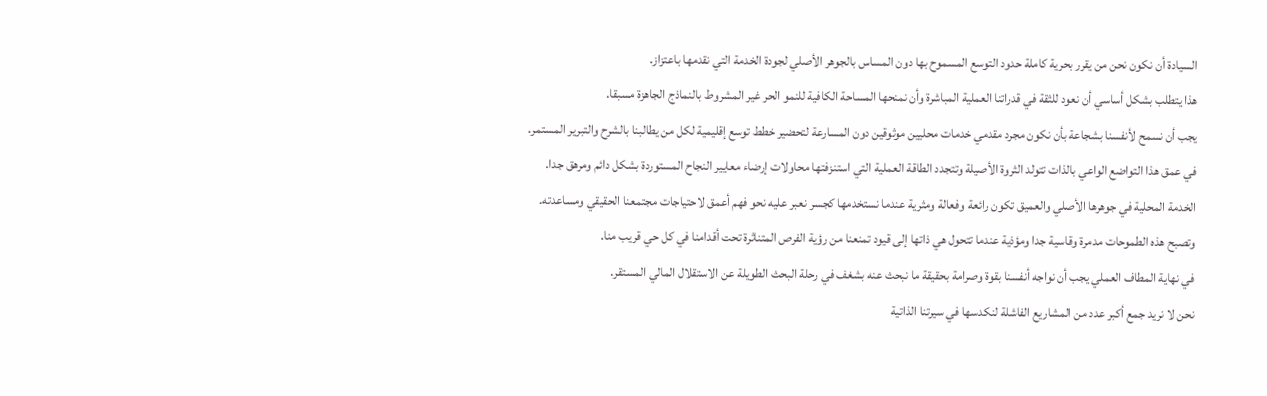السيادة أن نكون نحن من يقرر بحرية كاملة حدود التوسع المسموح بها دون المساس بالجوهر الأصلي لجودة الخدمة التي نقدمها باعتزاز.
هذا يتطلب بشكل أساسي أن نعود للثقة في قدراتنا العملية المباشرة وأن نمنحها المساحة الكافية للنمو الحر غير المشروط بالنماذج الجاهزة مسبقا.
يجب أن نسمح لأنفسنا بشجاعة بأن نكون مجرد مقدمي خدمات محليين موثوقين دون المسارعة لتحضير خطط توسع إقليمية لكل من يطالبنا بالشرح والتبرير المستمر.
في عمق هذا التواضع الواعي بالذات تتولد الثروة الأصيلة وتتجدد الطاقة العملية التي استنزفتها محاولات إرضاء معايير النجاح المستوردة بشكل دائم ومرهق جدا.
الخدمة المحلية في جوهرها الأصلي والعميق تكون رائعة وفعالة ومثرية عندما نستخدمها كجسر نعبر عليه نحو فهم أعمق لاحتياجات مجتمعنا الحقيقي ومساعدته.
وتصبح هذه الطموحات مدمرة وقاسية جدا ومؤذية عندما تتحول هي ذاتها إلى قيود تمنعنا من رؤية الفرص المتناثرة تحت أقدامنا في كل حي قريب منا.
في نهاية المطاف العملي يجب أن نواجه أنفسنا بقوة وصرامة بحقيقة ما نبحث عنه بشغف في رحلة البحث الطويلة عن الاستقلال المالي المستقر.
نحن لا نريد جمع أكبر عدد من المشاريع الفاشلة لنكدسها في سيرتنا الذاتية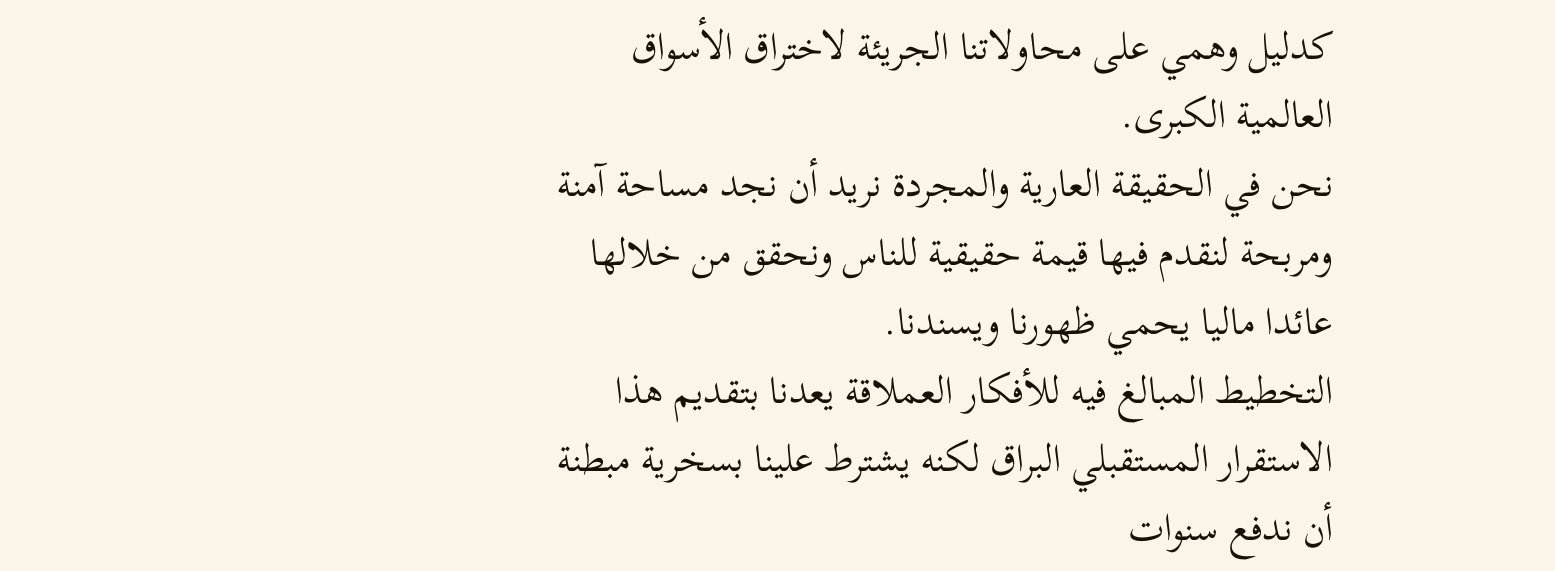كدليل وهمي على محاولاتنا الجريئة لاختراق الأسواق العالمية الكبرى.
نحن في الحقيقة العارية والمجردة نريد أن نجد مساحة آمنة ومربحة لنقدم فيها قيمة حقيقية للناس ونحقق من خلالها عائدا ماليا يحمي ظهورنا ويسندنا.
التخطيط المبالغ فيه للأفكار العملاقة يعدنا بتقديم هذا الاستقرار المستقبلي البراق لكنه يشترط علينا بسخرية مبطنة أن ندفع سنوات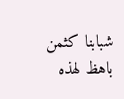شبابنا كثمن باهظ لهذه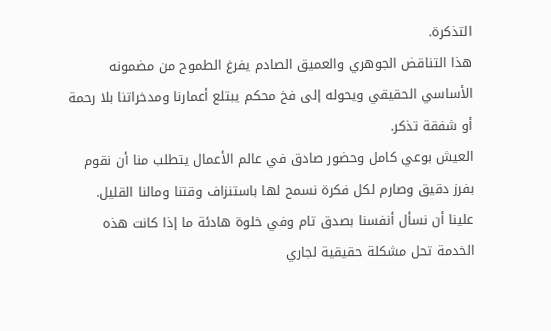التذكرة.
هذا التناقض الجوهري والعميق الصادم يفرغ الطموح من مضمونه الأساسي الحقيقي ويحوله إلى فخ محكم يبتلع أعمارنا ومدخراتنا بلا رحمة أو شفقة تذكر.
العيش بوعي كامل وحضور صادق في عالم الأعمال يتطلب منا أن نقوم بفرز دقيق وصارم لكل فكرة نسمح لها باستنزاف وقتنا ومالنا القليل.
علينا أن نسأل أنفسنا بصدق تام وفي خلوة هادئة ما إذا كانت هذه الخدمة تحل مشكلة حقيقية لجاري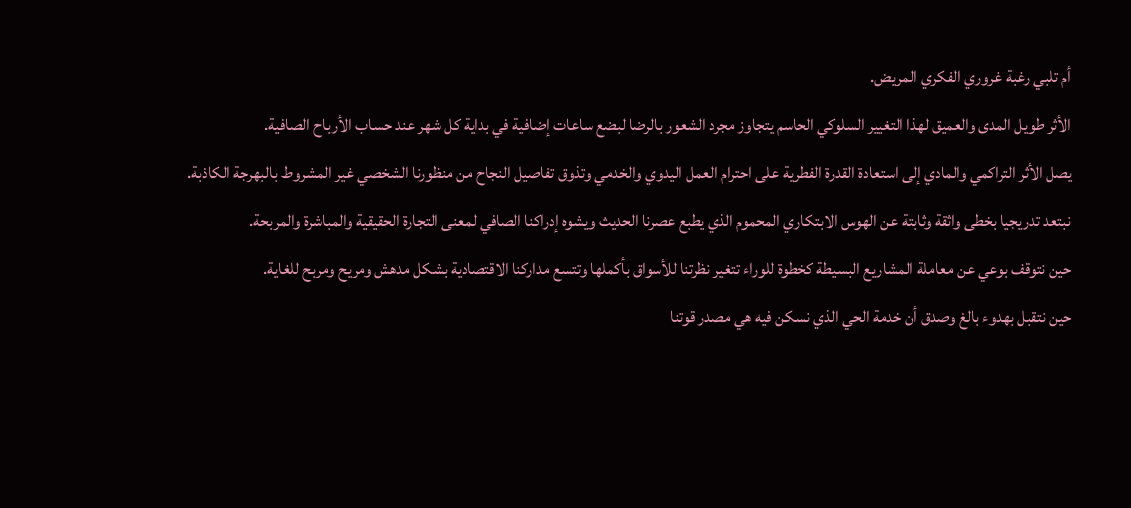أم تلبي رغبة غروري الفكري المريض.
الأثر طويل المدى والعميق لهذا التغيير السلوكي الحاسم يتجاوز مجرد الشعور بالرضا لبضع ساعات إضافية في بداية كل شهر عند حساب الأرباح الصافية.
يصل الأثر التراكمي والمادي إلى استعادة القدرة الفطرية على احترام العمل اليدوي والخدمي وتذوق تفاصيل النجاح من منظورنا الشخصي غير المشروط بالبهرجة الكاذبة.
نبتعد تدريجيا بخطى واثقة وثابتة عن الهوس الابتكاري المحموم الذي يطبع عصرنا الحديث ويشوه إدراكنا الصافي لمعنى التجارة الحقيقية والمباشرة والمربحة.
حين نتوقف بوعي عن معاملة المشاريع البسيطة كخطوة للوراء تتغير نظرتنا للأسواق بأكملها وتتسع مداركنا الاقتصادية بشكل مدهش ومريح ومربح للغاية.
حين نتقبل بهدوء بالغ وصدق أن خدمة الحي الذي نسكن فيه هي مصدر قوتنا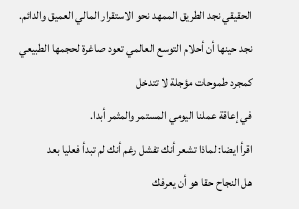الحقيقي نجد الطريق الممهد نحو الاستقرار المالي العميق والدائم.
نجد حينها أن أحلام التوسع العالمي تعود صاغرة لحجمها الطبيعي كمجرد طموحات مؤجلة لا تتدخل
في إعاقة عملنا اليومي المستمر والمثمر أبدا.
اقرأ ايضا: لماذا تشعر أنك تفشل رغم أنك لم تبدأ فعليا بعد
هل النجاح حقا هو أن يعرفك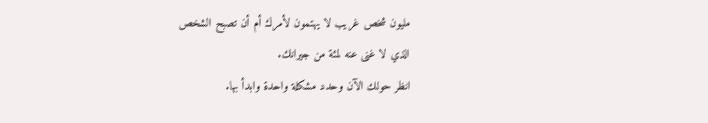مليون شخص غريب لا يهتمون لأمرك أم أن تصبح الشخص
الذي لا غنى عنه لمئة من جيرانك.
انظر حولك الآن وحدد مشكلة واحدة وابدأ بها.